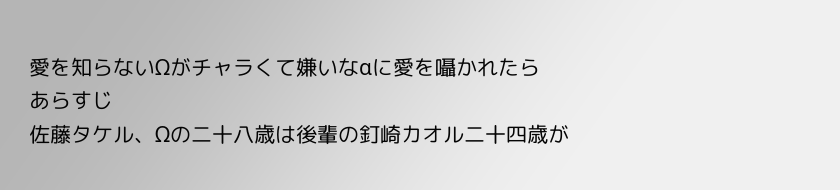愛を知らないΩがチャラくて嫌いなαに愛を囁かれたら
あらすじ
佐藤タケル、Ωの二十八歳は後輩の釘崎カオル二十四歳が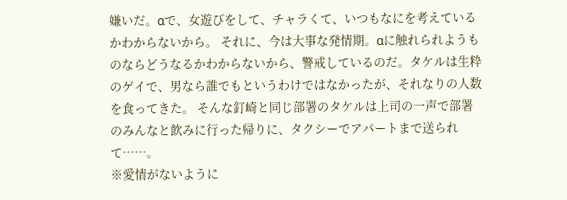嫌いだ。αで、女遊びをして、チャラくて、いつもなにを考えているかわからないから。 それに、今は大事な発情期。αに触れられようものならどうなるかわからないから、警戒しているのだ。タケルは生粋のゲイで、男なら誰でもというわけではなかったが、それなりの人数を食ってきた。 そんな釘崎と同じ部署のタケルは上司の一声で部署のみんなと飲みに行った帰りに、タクシーでアパートまで送られて……。
※愛情がないように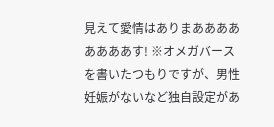見えて愛情はありまああああああああす! ※オメガバースを書いたつもりですが、男性妊娠がないなど独自設定があ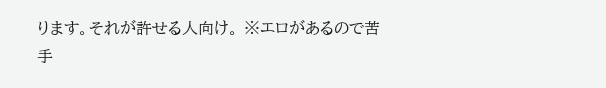ります。それが許せる人向け。 ※エロがあるので苦手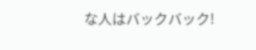な人はバックバック!